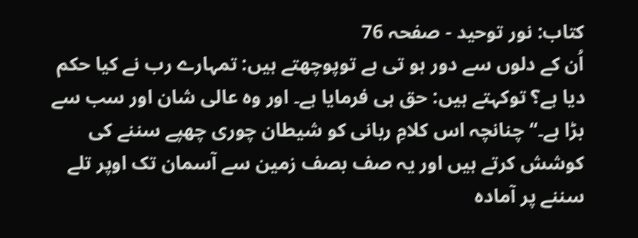کتاب: نور توحید - صفحہ 76
اُن کے دلوں سے دور ہو تی ہے توپوچھتے ہیں: تمہارے رب نے کیا حکم دیا ہے؟ توکہتے ہیں: حق ہی فرمایا ہے۔ اور وہ عالی شان اور سب سے بڑا ہے۔‘‘ چنانچہ اس کلامِ ربانی کو شیطان چوری چھپے سننے کی کوشش کرتے ہیں اور یہ صف بصف زمین سے آسمان تک اوپر تلے سننے پر آمادہ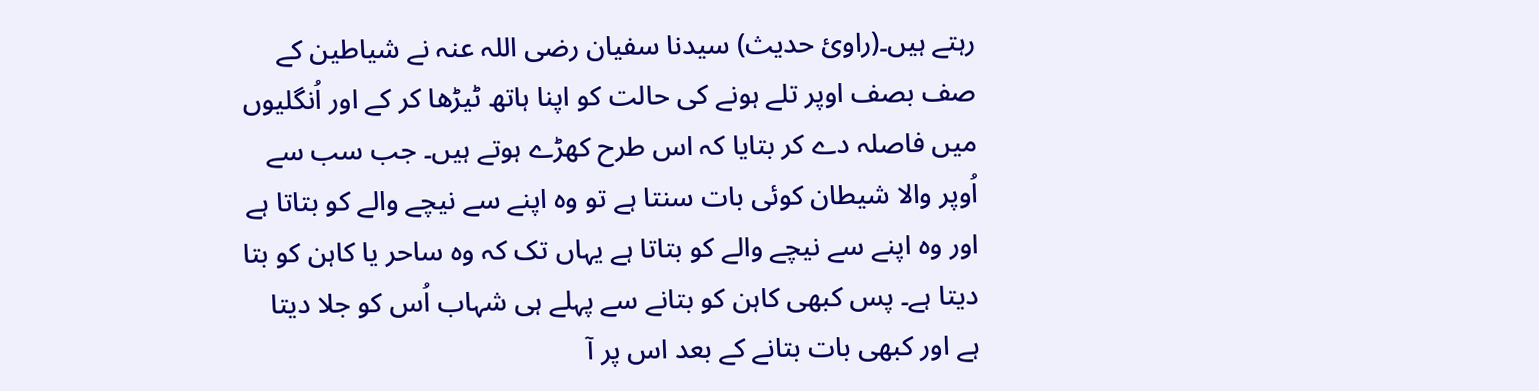رہتے ہیں۔(راوئ حدیث) سیدنا سفیان رضی اللہ عنہ نے شیاطین کے صف بصف اوپر تلے ہونے کی حالت کو اپنا ہاتھ ٹیڑھا کر کے اور اُنگلیوں میں فاصلہ دے کر بتایا کہ اس طرح کھڑے ہوتے ہیں۔ جب سب سے اُوپر والا شیطان کوئی بات سنتا ہے تو وہ اپنے سے نیچے والے کو بتاتا ہے اور وہ اپنے سے نیچے والے کو بتاتا ہے یہاں تک کہ وہ ساحر یا کاہن کو بتا دیتا ہے۔ پس کبھی کاہن کو بتانے سے پہلے ہی شہاب اُس کو جلا دیتا ہے اور کبھی بات بتانے کے بعد اس پر آ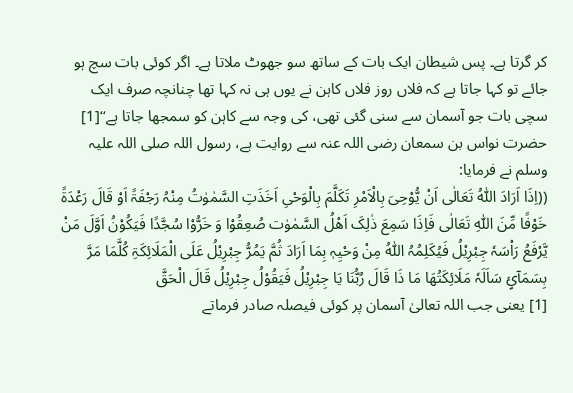کر گرتا ہے۔ پس شیطان ایک بات کے ساتھ سو جھوٹ ملاتا ہے۔ اگر کوئی بات سچ ہو جائے تو کہا جاتا ہے کہ فلاں روز فلاں کاہن نے یوں ہی نہ کہا تھا چنانچہ صرف ایک سچی بات جو آسمان سے سنی گئی تھی، کی وجہ سے کاہن کو سمجھا جاتا ہے‘‘[1]
حضرت نواس بن سمعان رضی اللہ عنہ سے روایت ہے، رسول اللہ صلی اللہ علیہ وسلم نے فرمایا:
((اِذَا اَرَادَ اللّٰهُ تَعَالٰی اَنْ یُّوْحِیَ بِالْاَمْرِ تَکَلَّمَ بِالْوَحْیِ اَخَذَتِ السَّمٰوٰتُ مِنْہُ رَجْفَۃً اَوْ قَالَ رَعْدَۃً خَوْفًا مِّنَ اللّٰهِ تَعَالٰی فَاِذَا سَمِعَ ذٰلِکَ اَھْلُ السَّمٰوٰت صُعِقُوْا وَ خَرُّوْا سُجَّدًا فَیَکُوْنُ اَوَّلَ مَنْ یَّرْفَعُ رَاْسَہٗ جِبْرِیْلُ فَیُکَلِمُہُ اللّٰهُ مِنْ وَحْیِہٖ بِمَا اَرَادَ ثُمَّ یَمُرُّ جِبْرِیْلُ عَلَی الْمَلَائِکَۃِ کُلَّمَا مَرَّ بِسَمَآئٍ سَاَلَہٗ مَلَائِکَتُھَا مَا ذَا قَالَ رُبُّنَا یَا جِبْرِیْلُ فَیَقُوْلُ جِبْرِیْلُ قَالَ الْحَقَّ
[1] یعنی جب اللہ تعالیٰ آسمان پر کوئی فیصلہ صادر فرماتے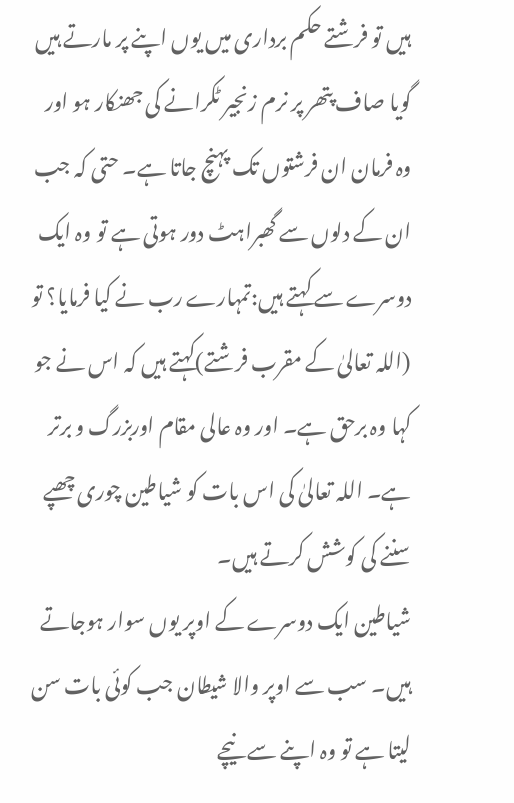ہیں تو فرشتے حکم برداری میں یوں اپنے پر مارتے ہیں گویا صاف پتھر پر نرم زنجیر ٹکرانے کی جھنکار ہو اور وہ فرمان ان فرشتوں تک پہنچ جاتا ہے۔ حتی کہ جب ان کے دلوں سے گھبراہٹ دور ہوتی ہے تو وہ ایک دوسرے سے کہتے ہیں:تمہارے رب نے کیا فرمایا؟ تو (اللہ تعالیٰ کے مقرب فرشتے)کہتے ہیں کہ اس نے جو کہا وہ برحق ہے۔ اور وہ عالی مقام اوربزرگ و برتر ہے۔ اللہ تعالیٰ کی اس بات کو شیاطین چوری چھپے سننے کی کوشش کرتے ہیں۔
شیاطین ایک دوسرے کے اوپر یوں سوار ہوجاتے ہیں۔ سب سے اوپر والا شیطان جب کوئی بات سن لیتا ہے تو وہ اپنے سے نیچے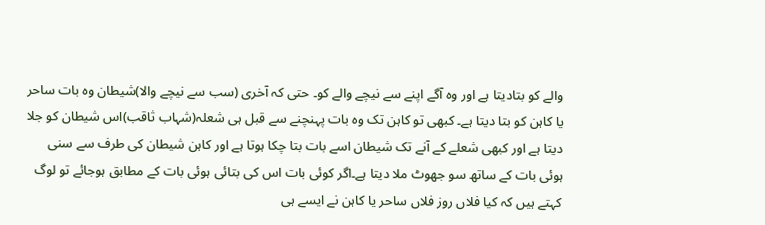والے کو بتادیتا ہے اور وہ آگے اپنے سے نیچے والے کو۔ حتی کہ آخری (سب سے نیچے والا)شیطان وہ بات ساحر یا کاہن کو بتا دیتا ہے۔ کبھی تو کاہن تک وہ بات پہنچنے سے قبل ہی شعلہ(شہاب ثاقب)اس شیطان کو جلا دیتا ہے اور کبھی شعلے کے آنے تک شیطان اسے بات بتا چکا ہوتا ہے اور کاہن شیطان کی طرف سے سنی ہوئی بات کے ساتھ سو جھوٹ ملا دیتا ہے۔اگر کوئی بات اس کی بتائی ہوئی بات کے مطابق ہوجائے تو لوگ کہتے ہیں کہ کیا فلاں روز فلاں ساحر یا کاہن نے ایسے ہی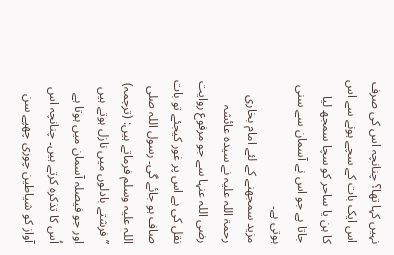نہیں کہا تھا؟ چنانچہ اس کی صرف اس ایک بات کے سچے ہونے سے اس کا ہن یا ساحر کو سچا سمجھ لیا جاتا ہے جو اس نے آسمان سے سنی ہوتی ہے۔
مزید سمجھنے کے لئے امام بخاری رحمۃ اللہ علیہ نے سیدہ عائشہ رضی اللہ عنہا سے جو مرفوع روایت نقل کی ہے اس پر غور کیجئے تو بات صاف ہو جائے گی۔ رسول اللہ صلی اللہ علیہ وسلم فرماتے ہیں: (ترجمہ) ’’فرشتے بادلوں میں نازل ہوتے ہیں اور جو فیصلہ آسمان میں ہوتا ہے اُس کا تذکرہ کرتے ہیں۔ چنانچہ اس آواز کو شیاطین چوری چھپے سن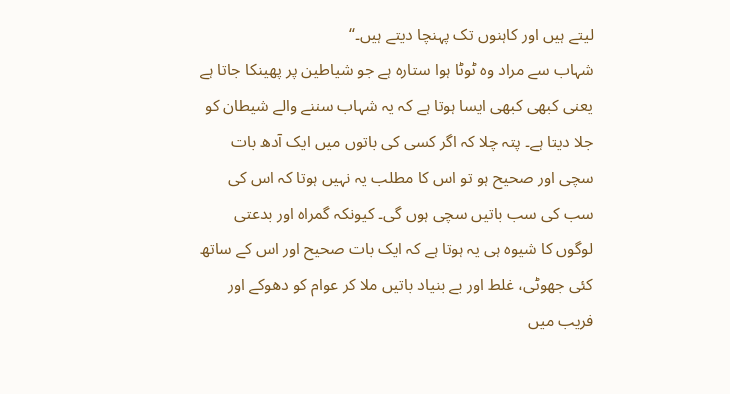لیتے ہیں اور کاہنوں تک پہنچا دیتے ہیں۔‘‘
شہاب سے مراد وہ ٹوٹا ہوا ستارہ ہے جو شیاطین پر پھینکا جاتا ہے یعنی کبھی کبھی ایسا ہوتا ہے کہ یہ شہاب سننے والے شیطان کو جلا دیتا ہے۔ پتہ چلا کہ اگر کسی کی باتوں میں ایک آدھ بات سچی اور صحیح ہو تو اس کا مطلب یہ نہیں ہوتا کہ اس کی سب کی سب باتیں سچی ہوں گی۔ کیونکہ گمراہ اور بدعتی لوگوں کا شیوہ ہی یہ ہوتا ہے کہ ایک بات صحیح اور اس کے ساتھ کئی جھوٹی، غلط اور بے بنیاد باتیں ملا کر عوام کو دھوکے اور فریب میں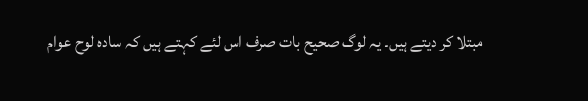مبتلا کر دیتے ہیں۔ یہ لوگ صحیح بات صرف اس لئے کہتے ہیں کہ سادہ لوح عوام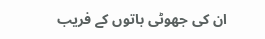ان کی جھوٹی باتوں کے فریب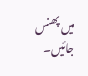میں پھنس جائیں۔